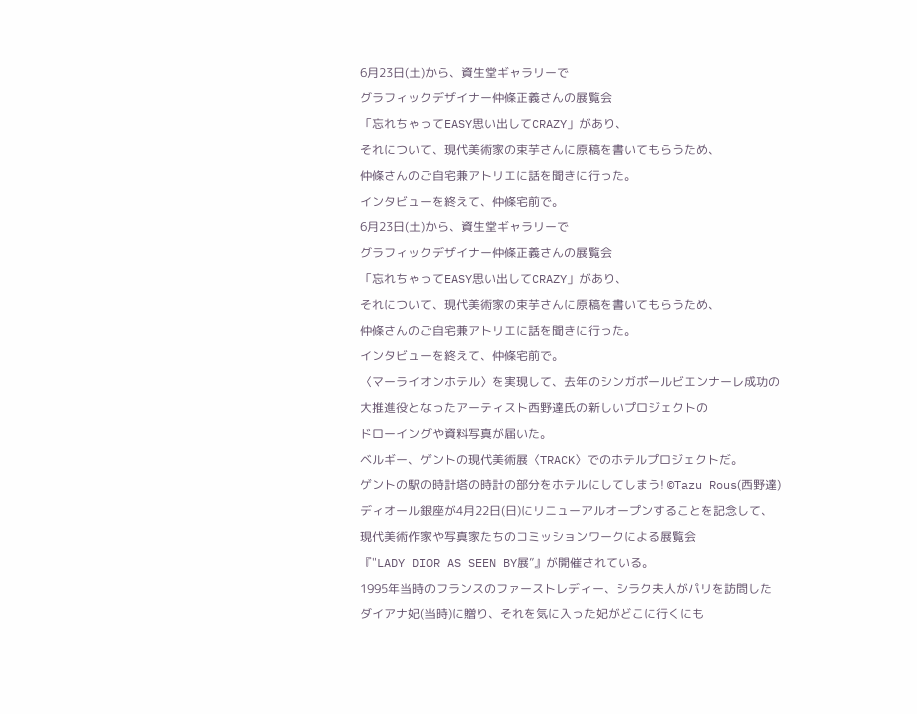6月23日(土)から、資生堂ギャラリーで
グラフィックデザイナー仲條正義さんの展覧会
「忘れちゃってEASY思い出してCRAZY」があり、
それについて、現代美術家の束芋さんに原稿を書いてもらうため、
仲條さんのご自宅兼アトリエに話を聞きに行った。
インタビューを終えて、仲條宅前で。
6月23日(土)から、資生堂ギャラリーで
グラフィックデザイナー仲條正義さんの展覧会
「忘れちゃってEASY思い出してCRAZY」があり、
それについて、現代美術家の束芋さんに原稿を書いてもらうため、
仲條さんのご自宅兼アトリエに話を聞きに行った。
インタビューを終えて、仲條宅前で。
〈マーライオンホテル〉を実現して、去年のシンガポールビエンナーレ成功の
大推進役となったアーティスト西野達氏の新しいプロジェクトの
ドローイングや資料写真が届いた。
ベルギー、ゲントの現代美術展〈TRACK〉でのホテルプロジェクトだ。
ゲントの駅の時計塔の時計の部分をホテルにしてしまう! ©Tazu Rous(西野達)
ディオール銀座が4月22日(日)にリニューアルオープンすることを記念して、
現代美術作家や写真家たちのコミッションワークによる展覧会
『"LADY DIOR AS SEEN BY展”』が開催されている。
1995年当時のフランスのファーストレディー、シラク夫人がパリを訪問した
ダイアナ妃(当時)に贈り、それを気に入った妃がどこに行くにも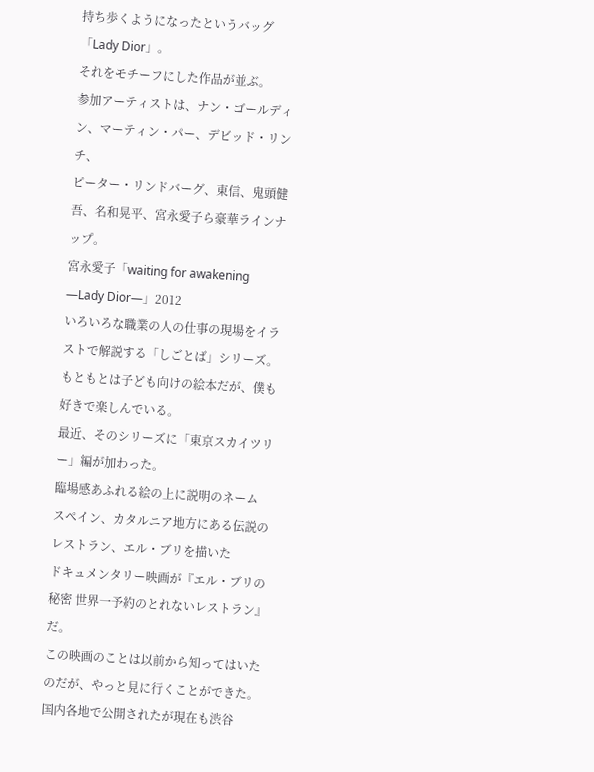持ち歩くようになったというバッグ「Lady Dior」。
それをモチーフにした作品が並ぶ。
参加アーティストは、ナン・ゴールディン、マーティン・パー、デビッド・リンチ、
ピーター・リンドバーグ、東信、鬼頭健吾、名和晃平、宮永愛子ら豪華ラインナップ。
宮永愛子「waiting for awakening —Lady Dior—」2012
いろいろな職業の人の仕事の現場をイラストで解説する「しごとば」シリーズ。
もともとは子ども向けの絵本だが、僕も好きで楽しんでいる。
最近、そのシリーズに「東京スカイツリー」編が加わった。
臨場感あふれる絵の上に説明のネーム
スペイン、カタルニア地方にある伝説のレストラン、エル・ブリを描いた
ドキュメンタリー映画が『エル・ブリの秘密 世界一予約のとれないレストラン』だ。
この映画のことは以前から知ってはいたのだが、やっと見に行くことができた。
国内各地で公開されたが現在も渋谷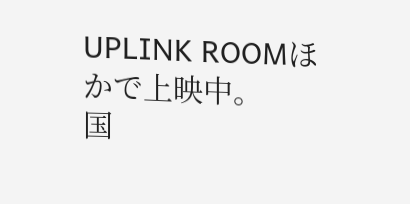UPLINK ROOMほかで上映中。
国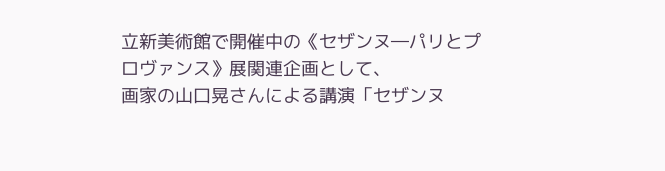立新美術館で開催中の《セザンヌ―パリとプロヴァンス》展関連企画として、
画家の山口晃さんによる講演「セザンヌ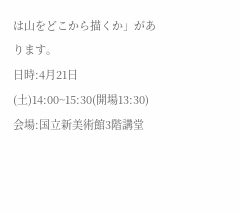は山をどこから描くか」があります。
日時:4月21日(土)14:00~15:30(開場13:30)
会場:国立新美術館3階講堂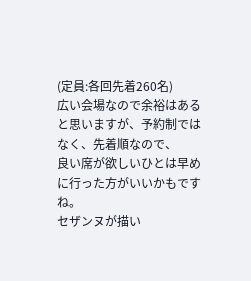(定員:各回先着260名)
広い会場なので余裕はあると思いますが、予約制ではなく、先着順なので、
良い席が欲しいひとは早めに行った方がいいかもですね。
セザンヌが描い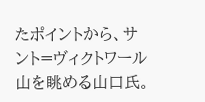たポイントから、サント=ヴィクトワール山を眺める山口氏。